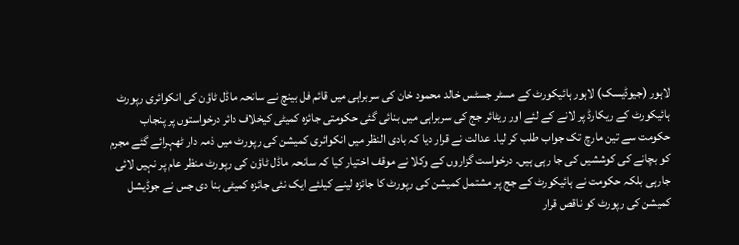لاہور (جیوڈیسک) لاہور ہائیکورٹ کے مسٹر جسٹس خالد محمود خان کی سربراہی میں قائم فل بینچ نے سانحہ ماڈل ٹاؤن کی انکوائری رپورٹ ہائیکورٹ کے ریکارڈ پر لانے کے لئے اور ریٹائر جج کی سربراہی میں بنائی گئی حکومتی جائزہ کمیٹی کیخلاف دائر درخواستوں پر پنجاب حکومت سے تین مارچ تک جواب طلب کر لیا۔ عدالت نے قرار دیا کہ بادی النظر میں انکوائری کمیشن کی رپورٹ میں ذمہ دار ٹھہرائے گئے مجرم کو بچانے کی کوششیں کی جا رہی ہیں۔ درخواست گزاروں کے وکلا نے موقف اختیار کیا کہ سانحہ ماڈل ٹاؤن کی رپورٹ منظر عام پر نہیں لائی جارہی بلکہ حکومت نے ہائیکورٹ کے جج پر مشتمل کمیشن کی رپورٹ کا جائزہ لینے کیلئے ایک نئی جائزہ کمیٹی بنا دی جس نے جوڈیشل کمیشن کی رپورٹ کو ناقص قرار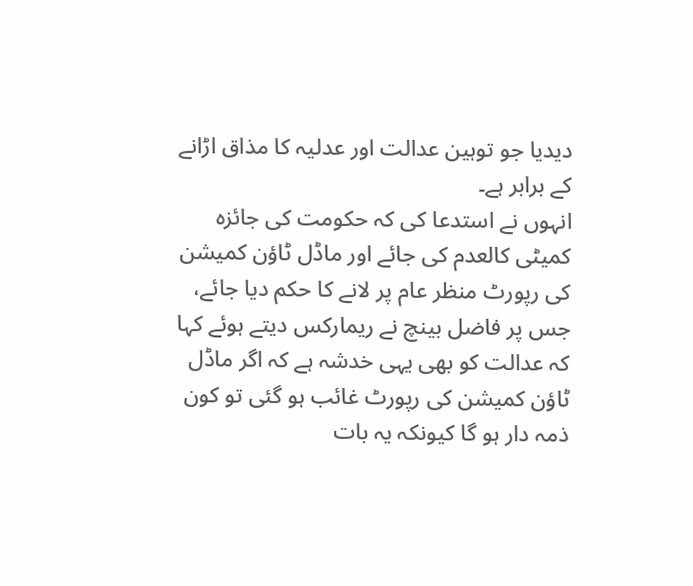دیدیا جو توہین عدالت اور عدلیہ کا مذاق اڑانے کے برابر ہے۔
انہوں نے استدعا کی کہ حکومت کی جائزہ کمیٹی کالعدم کی جائے اور ماڈل ٹاؤن کمیشن کی رپورٹ منظر عام پر لانے کا حکم دیا جائے، جس پر فاضل بینچ نے ریمارکس دیتے ہوئے کہا کہ عدالت کو بھی یہی خدشہ ہے کہ اگر ماڈل ٹاؤن کمیشن کی رپورٹ غائب ہو گئی تو کون ذمہ دار ہو گا کیونکہ یہ بات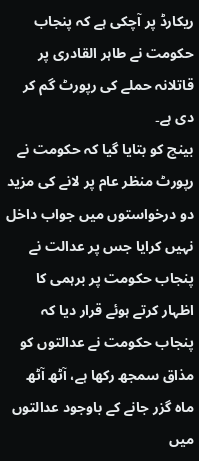ریکارڈ پر آچکی ہے کہ پنجاب حکومت نے طاہر القادری پر قاتلانہ حملے کی رپورٹ گم کر دی ہے۔
بینچ کو بتایا گیا کہ حکومت نے رپورٹ منظر عام پر لانے کی مزید دو درخواستوں میں جواب داخل نہیں کرایا جس پر عدالت نے پنجاب حکومت پر برہمی کا اظہار کرتے ہوئے قرار دیا کہ پنجاب حکومت نے عدالتوں کو مذاق سمجھ رکھا ہے، آٹھ آٹھ ماہ گزر جانے کے باوجود عدالتوں میں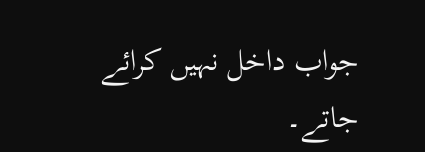جواب داخل نہیں کرائے جاتے۔